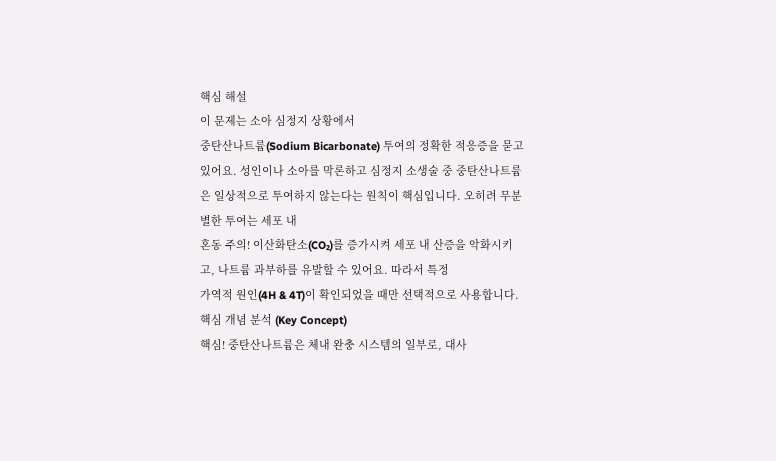핵심 해설
이 문제는 소아 심정지 상황에서
중탄산나트륨(Sodium Bicarbonate) 투여의 정확한 적응증을 묻고 있어요. 성인이나 소아를 막론하고 심정지 소생술 중 중탄산나트륨은 일상적으로 투여하지 않는다는 원칙이 핵심입니다. 오히려 무분별한 투여는 세포 내
혼동 주의! 이산화탄소(CO₂)를 증가시켜 세포 내 산증을 악화시키고, 나트륨 과부하를 유발할 수 있어요. 따라서 특정
가역적 원인(4H & 4T)이 확인되었을 때만 선택적으로 사용합니다.
핵심 개념 분석 (Key Concept)
핵심! 중탄산나트륨은 체내 완충 시스템의 일부로, 대사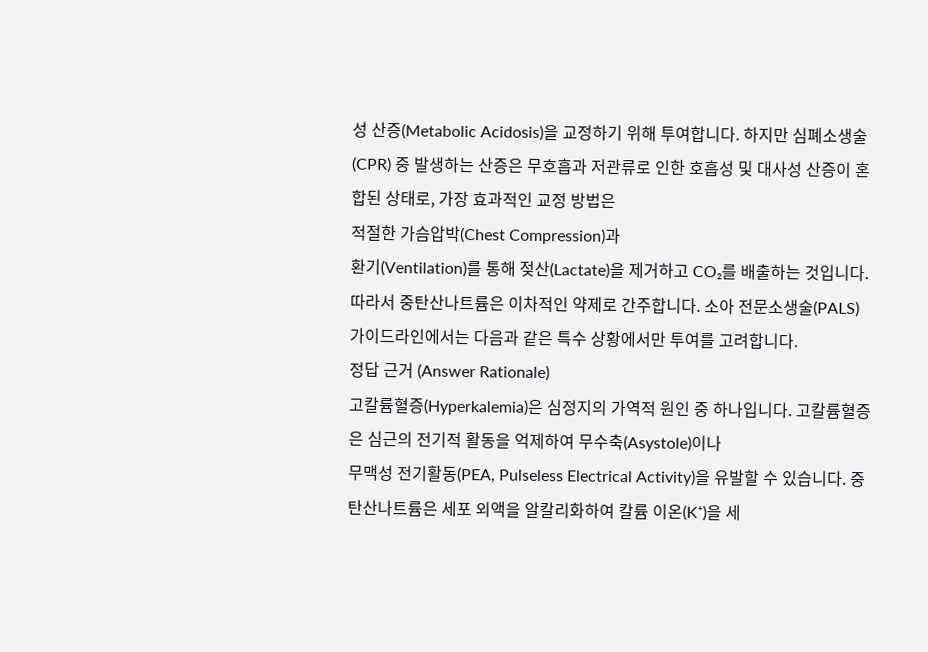성 산증(Metabolic Acidosis)을 교정하기 위해 투여합니다. 하지만 심폐소생술(CPR) 중 발생하는 산증은 무호흡과 저관류로 인한 호흡성 및 대사성 산증이 혼합된 상태로, 가장 효과적인 교정 방법은
적절한 가슴압박(Chest Compression)과
환기(Ventilation)를 통해 젖산(Lactate)을 제거하고 CO₂를 배출하는 것입니다. 따라서 중탄산나트륨은 이차적인 약제로 간주합니다. 소아 전문소생술(PALS) 가이드라인에서는 다음과 같은 특수 상황에서만 투여를 고려합니다.
정답 근거 (Answer Rationale)
고칼륨혈증(Hyperkalemia)은 심정지의 가역적 원인 중 하나입니다. 고칼륨혈증은 심근의 전기적 활동을 억제하여 무수축(Asystole)이나
무맥성 전기활동(PEA, Pulseless Electrical Activity)을 유발할 수 있습니다. 중탄산나트륨은 세포 외액을 알칼리화하여 칼륨 이온(K⁺)을 세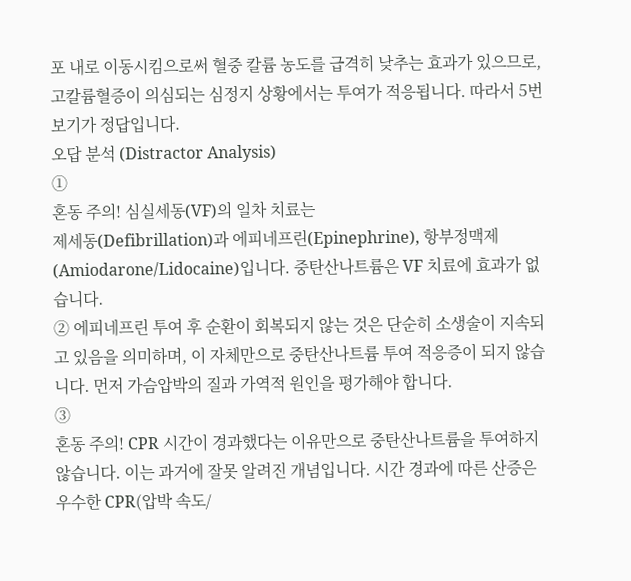포 내로 이동시킴으로써 혈중 칼륨 농도를 급격히 낮추는 효과가 있으므로,
고칼륨혈증이 의심되는 심정지 상황에서는 투여가 적응됩니다. 따라서 5번 보기가 정답입니다.
오답 분석 (Distractor Analysis)
①
혼동 주의! 심실세동(VF)의 일차 치료는
제세동(Defibrillation)과 에피네프린(Epinephrine), 항부정맥제(Amiodarone/Lidocaine)입니다. 중탄산나트륨은 VF 치료에 효과가 없습니다.
② 에피네프린 투여 후 순환이 회복되지 않는 것은 단순히 소생술이 지속되고 있음을 의미하며, 이 자체만으로 중탄산나트륨 투여 적응증이 되지 않습니다. 먼저 가슴압박의 질과 가역적 원인을 평가해야 합니다.
③
혼동 주의! CPR 시간이 경과했다는 이유만으로 중탄산나트륨을 투여하지 않습니다. 이는 과거에 잘못 알려진 개념입니다. 시간 경과에 따른 산증은 우수한 CPR(압박 속도/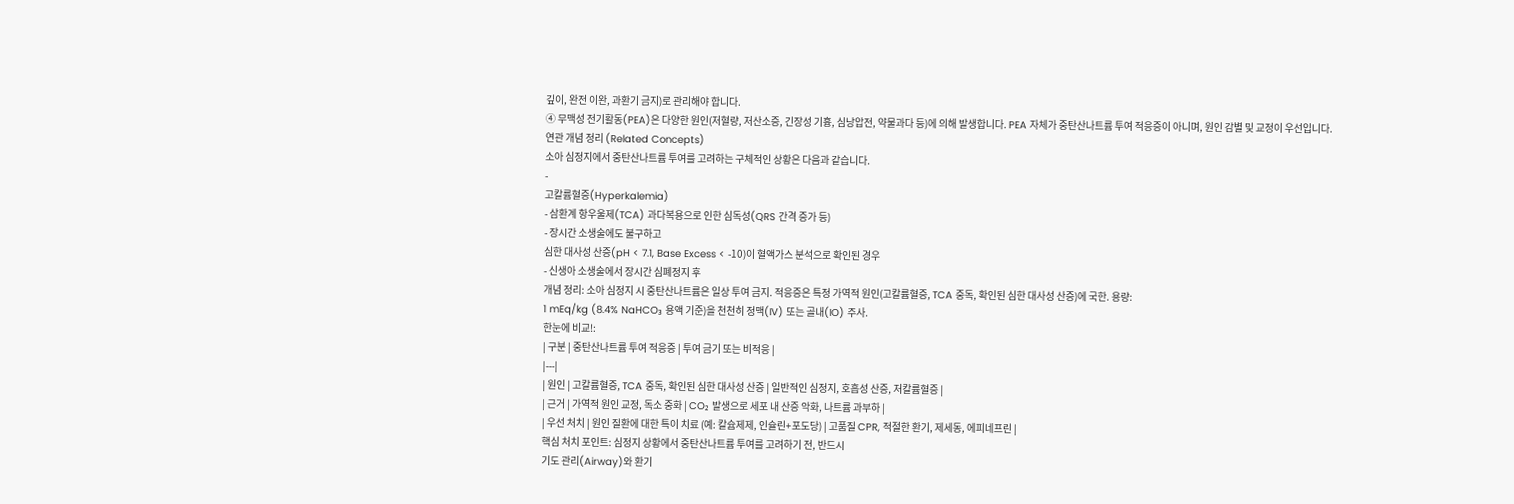깊이, 완전 이완, 과환기 금지)로 관리해야 합니다.
④ 무맥성 전기활동(PEA)은 다양한 원인(저혈량, 저산소증, 긴장성 기흉, 심낭압전, 약물과다 등)에 의해 발생합니다. PEA 자체가 중탄산나트륨 투여 적응증이 아니며, 원인 감별 및 교정이 우선입니다.
연관 개념 정리 (Related Concepts)
소아 심정지에서 중탄산나트륨 투여를 고려하는 구체적인 상황은 다음과 같습니다.
-
고칼륨혈증(Hyperkalemia)
- 삼환계 항우울제(TCA) 과다복용으로 인한 심독성(QRS 간격 증가 등)
- 장시간 소생술에도 불구하고
심한 대사성 산증(pH < 7.1, Base Excess < -10)이 혈액가스 분석으로 확인된 경우
- 신생아 소생술에서 장시간 심폐정지 후
개념 정리: 소아 심정지 시 중탄산나트륨은 일상 투여 금지. 적응증은 특정 가역적 원인(고칼륨혈증, TCA 중독, 확인된 심한 대사성 산증)에 국한. 용량:
1 mEq/kg (8.4% NaHCO₃ 용액 기준)을 천천히 정맥(IV) 또는 골내(IO) 주사.
한눈에 비교!:
| 구분 | 중탄산나트륨 투여 적응증 | 투여 금기 또는 비적응 |
|---|
| 원인 | 고칼륨혈증, TCA 중독, 확인된 심한 대사성 산증 | 일반적인 심정지, 호흡성 산증, 저칼륨혈증 |
| 근거 | 가역적 원인 교정, 독소 중화 | CO₂ 발생으로 세포 내 산증 악화, 나트륨 과부하 |
| 우선 처치 | 원인 질환에 대한 특이 치료 (예: 칼슘제제, 인슐린+포도당) | 고품질 CPR, 적절한 환기, 제세동, 에피네프린 |
핵심 처치 포인트: 심정지 상황에서 중탄산나트륨 투여를 고려하기 전, 반드시
기도 관리(Airway)와 환기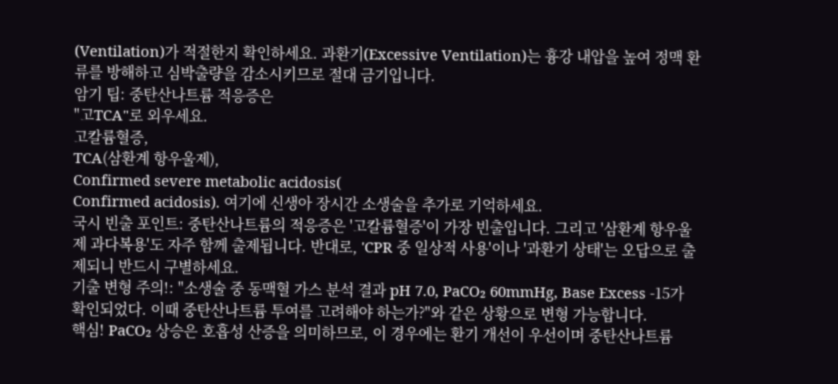(Ventilation)가 적절한지 확인하세요. 과환기(Excessive Ventilation)는 흉강 내압을 높여 정맥 환류를 방해하고 심박출량을 감소시키므로 절대 금기입니다.
암기 팁: 중탄산나트륨 적응증은
"고TCA"로 외우세요.
고칼륨혈증,
TCA(삼환계 항우울제),
Confirmed severe metabolic acidosis(
Confirmed acidosis). 여기에 신생아 장시간 소생술을 추가로 기억하세요.
국시 빈출 포인트: 중탄산나트륨의 적응증은 '고칼륨혈증'이 가장 빈출입니다. 그리고 '삼환계 항우울제 과다복용'도 자주 함께 출제됩니다. 반대로, 'CPR 중 일상적 사용'이나 '과환기 상태'는 오답으로 출제되니 반드시 구별하세요.
기출 변형 주의!: "소생술 중 동맥혈 가스 분석 결과 pH 7.0, PaCO₂ 60mmHg, Base Excess -15가 확인되었다. 이때 중탄산나트륨 투여를 고려해야 하는가?"와 같은 상황으로 변형 가능합니다.
핵심! PaCO₂ 상승은 호흡성 산증을 의미하므로, 이 경우에는 환기 개선이 우선이며 중탄산나트륨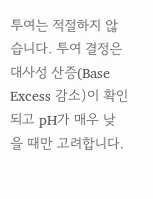투여는 적절하지 않습니다. 투여 결정은 대사성 산증(Base Excess 감소)이 확인되고 pH가 매우 낮을 때만 고려합니다.